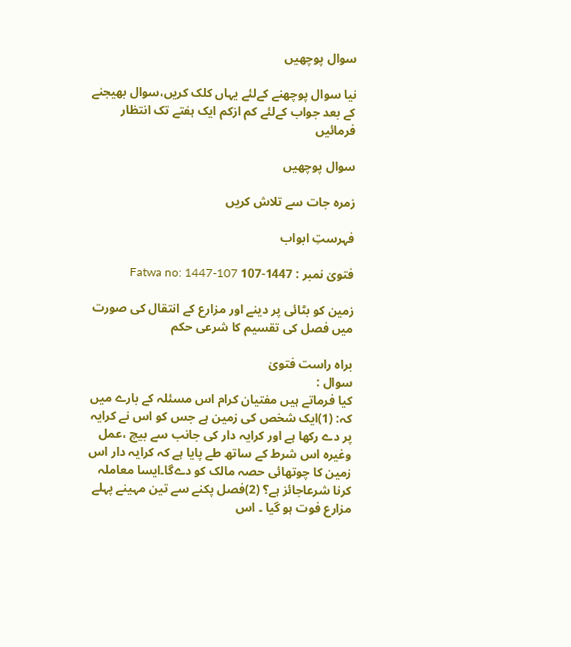سوال پوچھیں

نیا سوال پوچھنے کےلئے یہاں کلک کریں،سوال بھیجنے کے بعد جواب کےلئے کم ازکم ایک ہفتے تک انتظار فرمائیں

سوال پوچھیں

زمرہ جات سے تلاش کریں

فہرستِ ابواب

فتویٰ نمبر : 1447-107 Fatwa no: 1447-107

زمین کو بٹائی پر دینے اور مزارع کے انتقال کی صورت میں فصل کی تقسیم کا شرعی حکم

براہ راست فتویٰ
سوال :
کیا فرماتے ہیں مفتیان کرام اس مسئلہ کے بارے میں کہ: (1)ایک شخص کی زمین ہے جس کو اس نے کرایہ پر دے رکھا ہے اور کرایہ دار کی جانب سے بیچ ،عمل وغیرہ اس شرط کے ساتھ طے پایا ہے کہ کرایہ دار اس زمین کا چوتھائی حصہ مالک کو دےگا۔ایسا معاملہ کرنا شرعاجائز ہے؟ (2)فصل پکنے سے تین مہینے پہلے مزارع فوت ہو گیا ۔ اس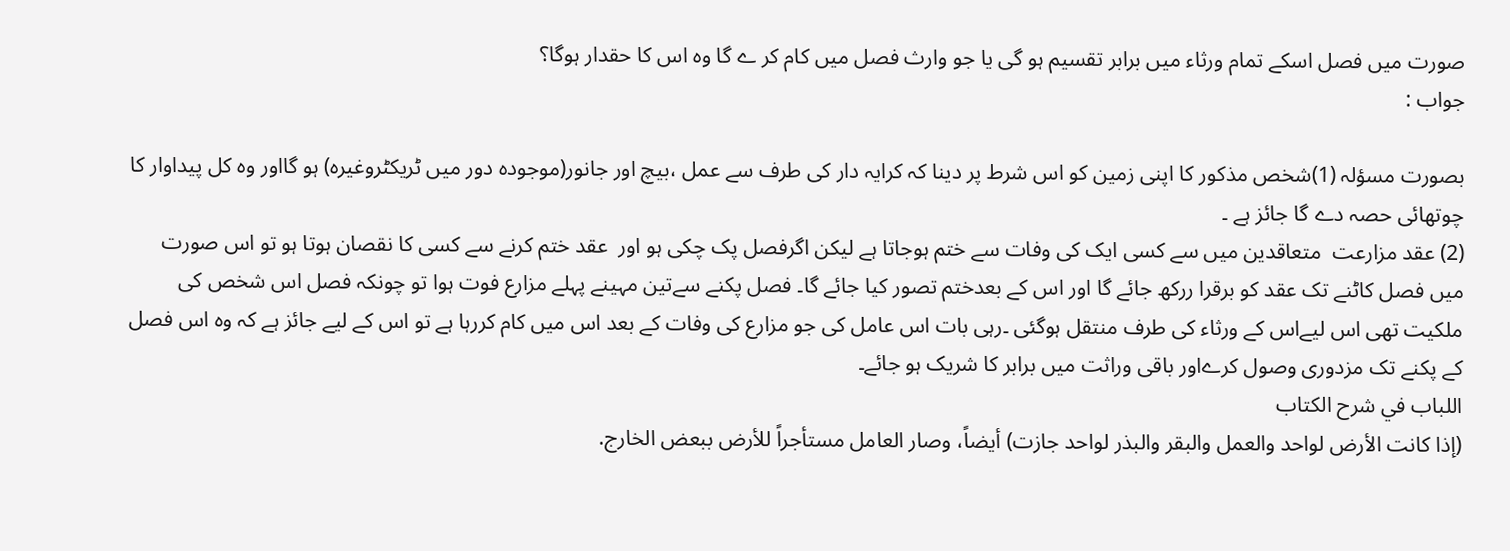صورت میں فصل اسکے تمام ورثاء میں برابر تقسیم ہو گی یا جو وارث فصل میں کام کر ے گا وہ اس کا حقدار ہوگا؟
جواب :

بصورت مسؤلہ (1)شخص مذکور کا اپنی زمین کو اس شرط پر دینا کہ کرایہ دار کی طرف سے عمل ،بیچ اور جانور(موجودہ دور میں ٹریکٹروغیرہ) ہو گااور وہ کل پیداوار کا چوتھائی حصہ دے گا جائز ہے ۔
(2) عقد مزارعت  متعاقدين ميں سے كسی ایک کی وفات سے ختم ہوجاتا ہے لیکن اگرفصل پک چکی ہو اور  عقد ختم کرنے سے کسی کا نقصان ہوتا ہو تو اس صورت میں فصل کاٹنے تک عقد کو برقرا ررکھ جائے گا اور اس کے بعدختم تصور کیا جائے گا۔ فصل پکنے سےتین مہینے پہلے مزارع فوت ہوا تو چونکہ فصل اس شخص کی ملکیت تھی اس لیےاس کے ورثاء کی طرف منتقل ہوگئی ۔رہی بات اس عامل کی جو مزارع کی وفات کے بعد اس میں کام کررہا ہے تو اس کے لیے جائز ہے کہ وہ اس فصل کے پکنے تک مزدوری وصول کرےاور باقی وراثت میں برابر کا شریک ہو جائے۔
اللباب في شرح الكتاب
(إذا كانت الأرض لواحد والعمل والبقر والبذر لواحد جازت) أيضاً، وصار العامل مستأجراً للأرض ببعض الخارج.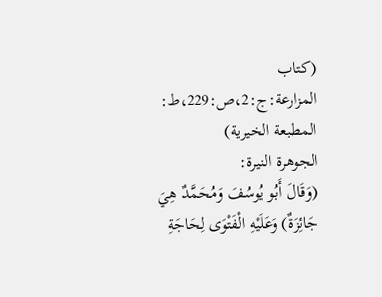(كتاب المزارعة:ج:2،ص:229،ط: المطبعة الخيرية)
الجوهرة النيرة:
(وَقَالَ أَبُو يُوسُفَ وَمُحَمَّدٌ هِيَ جَائِزَةٌ) وَعَلَيْهِ الْفَتْوَى لِحَاجَةِ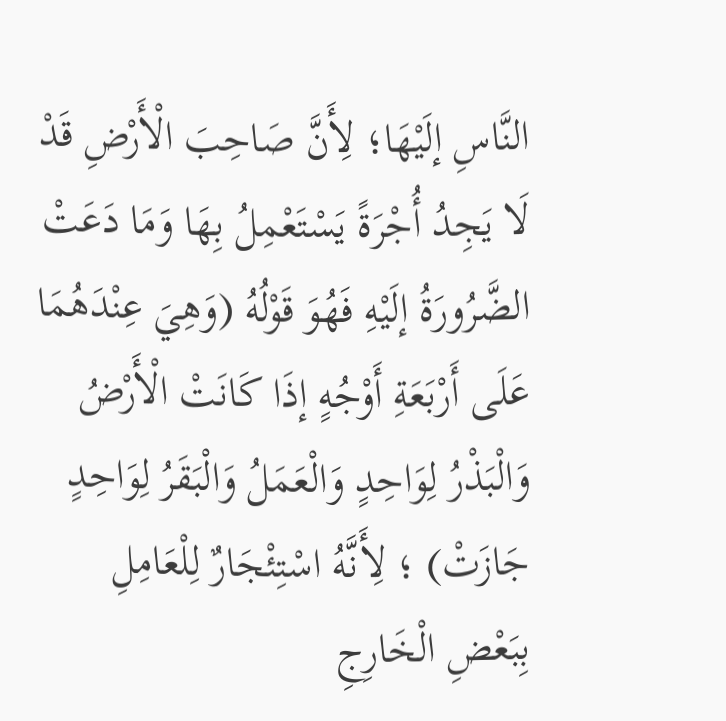النَّاسِ إلَيْهَا؛ لِأَنَّ صَاحِبَ الْأَرْضِ قَدْ لَا يَجِدُ أُجْرَةً يَسْتَعْمِلُ بِهَا وَمَا دَعَتْ الضَّرُورَةُ إلَيْهِ فَهُوَ قَوْلُهُ (وَهِيَ عِنْدَهُمَا عَلَى أَرْبَعَةِ أَوْجُهٍ إذَا كَانَتْ الْأَرْضُ وَالْبَذْرُ لِوَاحِدٍ وَالْعَمَلُ وَالْبَقَرُ لِوَاحِدٍ جَازَتْ) ؛ لِأَنَّهُ اسْتِئْجَارٌ لِلْعَامِلِ بِبَعْضِ الْخَارِجِ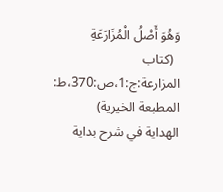وَهُوَ أَصْلُ الْمُزَارَعَةِ
  (كتاب المزارعة:ج:1،ص:370،ط: المطبعة الخيرية)
الهداية في شرح بداية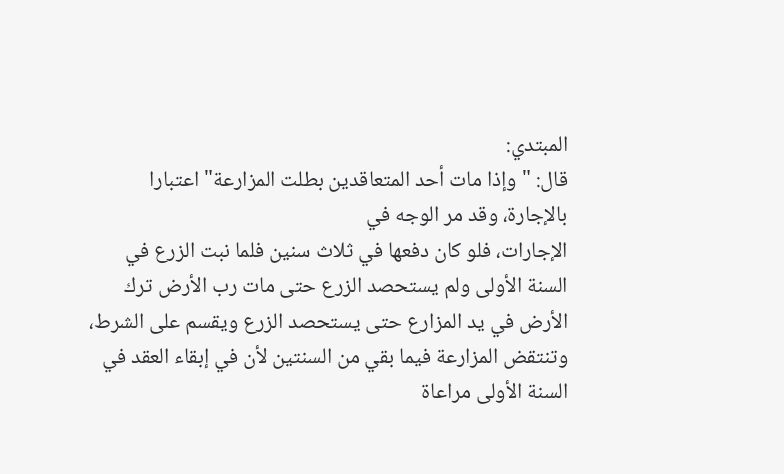المبتدي:
قال: "وإذا مات أحد المتعاقدين بطلت المزارعة" اعتبارا بالإجارة، وقد مر الوجه في
الإجارات، فلو كان دفعها في ثلاث سنين فلما نبت الزرع في السنة الأولى ولم يستحصد الزرع حتى مات رب الأرض ترك الأرض في يد المزارع حتى يستحصد الزرع ويقسم على الشرط، وتنتقض المزارعة فيما بقي من السنتين لأن في إبقاء العقد في السنة الأولى مراعاة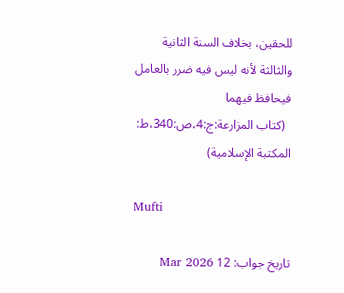للحقين، بخلاف السنة الثانية والثالثة لأنه ليس فيه ضرر بالعامل فيحافظ فيهما
  (كتاب المزارعة:ج:4،ص:340،ط: المكتبة الإسلامية)

Mufti

تاریخ جواب: 12 Mar 2026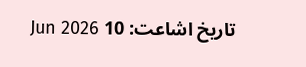تاریخ اشاعت: 10 Jun 2026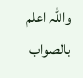واللہ اعلم بالصواب